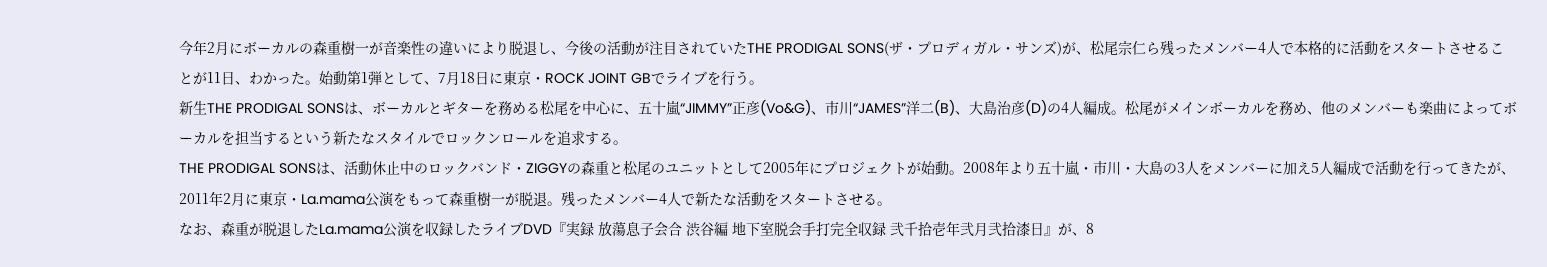今年2月にボーカルの森重樹一が音楽性の違いにより脱退し、今後の活動が注目されていたTHE PRODIGAL SONS(ザ・プロディガル・サンズ)が、松尾宗仁ら残ったメンバー4人で本格的に活動をスタートさせることが11日、わかった。始動第1弾として、7月18日に東京・ROCK JOINT GBでライブを行う。
新生THE PRODIGAL SONSは、ボーカルとギターを務める松尾を中心に、五十嵐“JIMMY”正彦(Vo&G)、市川“JAMES”洋二(B)、大島治彦(D)の4人編成。松尾がメインボーカルを務め、他のメンバーも楽曲によってボーカルを担当するという新たなスタイルでロックンロールを追求する。
THE PRODIGAL SONSは、活動休止中のロックバンド・ZIGGYの森重と松尾のユニットとして2005年にプロジェクトが始動。2008年より五十嵐・市川・大島の3人をメンバーに加え5人編成で活動を行ってきたが、2011年2月に東京・La.mama公演をもって森重樹一が脱退。残ったメンバー4人で新たな活動をスタートさせる。
なお、森重が脱退したLa.mama公演を収録したライブDVD『実録 放蕩息子会合 渋谷編 地下室脱会手打完全収録 弐千拾壱年弐月弐拾漆日』が、8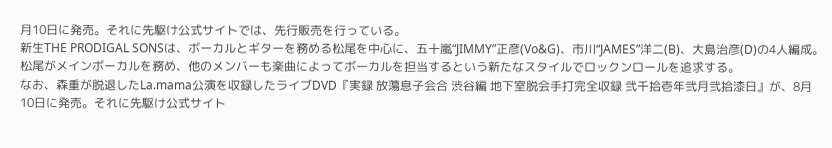月10日に発売。それに先駆け公式サイトでは、先行販売を行っている。
新生THE PRODIGAL SONSは、ボーカルとギターを務める松尾を中心に、五十嵐“JIMMY”正彦(Vo&G)、市川“JAMES”洋二(B)、大島治彦(D)の4人編成。松尾がメインボーカルを務め、他のメンバーも楽曲によってボーカルを担当するという新たなスタイルでロックンロールを追求する。
なお、森重が脱退したLa.mama公演を収録したライブDVD『実録 放蕩息子会合 渋谷編 地下室脱会手打完全収録 弐千拾壱年弐月弐拾漆日』が、8月10日に発売。それに先駆け公式サイト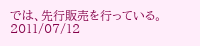では、先行販売を行っている。
2011/07/12